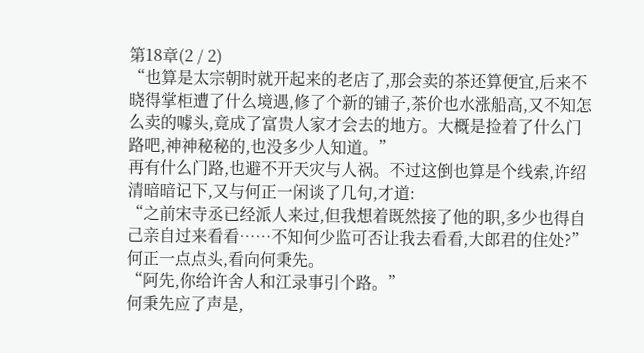第18章(2 / 2)
“也算是太宗朝时就开起来的老店了,那会卖的茶还算便宜,后来不晓得掌柜遭了什么境遇,修了个新的铺子,茶价也水涨船高,又不知怎么卖的噱头,竟成了富贵人家才会去的地方。大概是捡着了什么门路吧,神神秘秘的,也没多少人知道。”
再有什么门路,也避不开天灾与人祸。不过这倒也算是个线索,许绍清暗暗记下,又与何正一闲谈了几句,才道:
“之前宋寺丞已经派人来过,但我想着既然接了他的职,多少也得自己亲自过来看看……不知何少监可否让我去看看,大郎君的住处?”
何正一点点头,看向何秉先。
“阿先,你给许舍人和江录事引个路。”
何秉先应了声是,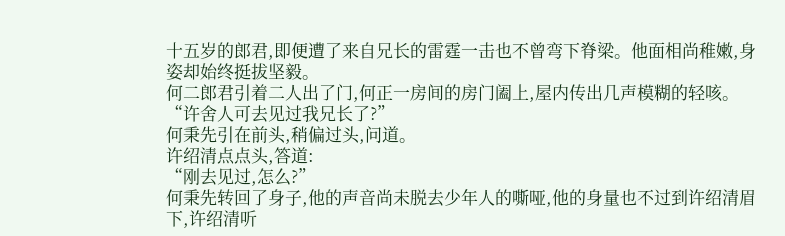十五岁的郎君,即便遭了来自兄长的雷霆一击也不曾弯下脊梁。他面相尚稚嫩,身姿却始终挺拔坚毅。
何二郎君引着二人出了门,何正一房间的房门阖上,屋内传出几声模糊的轻咳。
“许舍人可去见过我兄长了?”
何秉先引在前头,稍偏过头,问道。
许绍清点点头,答道:
“刚去见过,怎么?”
何秉先转回了身子,他的声音尚未脱去少年人的嘶哑,他的身量也不过到许绍清眉下,许绍清听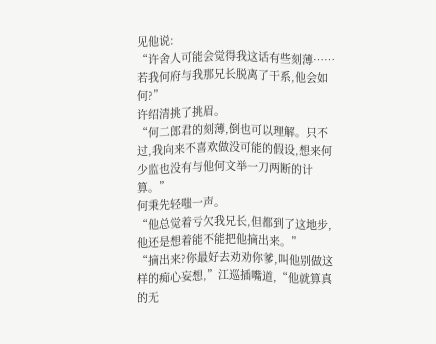见他说:
“许舍人可能会觉得我这话有些刻薄……若我何府与我那兄长脱离了干系,他会如何?”
许绍清挑了挑眉。
“何二郎君的刻薄,倒也可以理解。只不过,我向来不喜欢做没可能的假设,想来何少监也没有与他何文举一刀两断的计算。”
何秉先轻嗤一声。
“他总觉着亏欠我兄长,但都到了这地步,他还是想着能不能把他摘出来。”
“摘出来?你最好去劝劝你爹,叫他别做这样的痴心妄想,”江巡插嘴道,“他就算真的无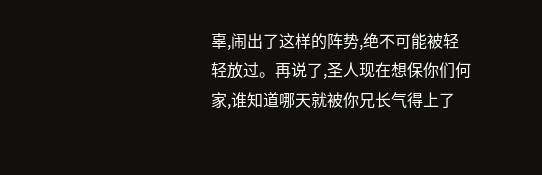辜,闹出了这样的阵势,绝不可能被轻轻放过。再说了,圣人现在想保你们何家,谁知道哪天就被你兄长气得上了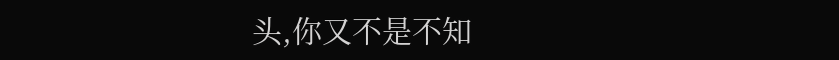头,你又不是不知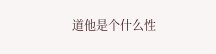道他是个什么性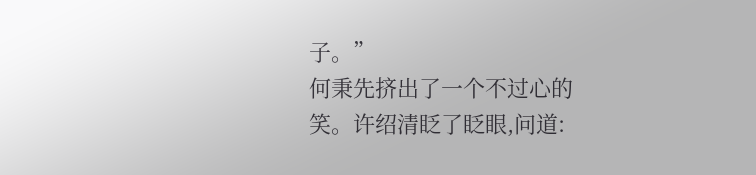子。”
何秉先挤出了一个不过心的笑。许绍清眨了眨眼,问道: